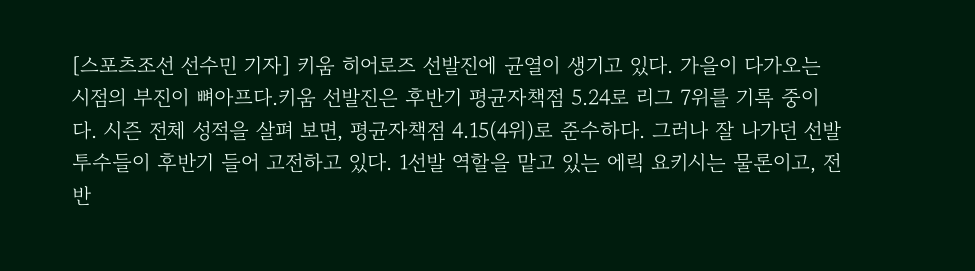[스포츠조선 선수민 기자] 키움 히어로즈 선발진에 균열이 생기고 있다. 가을이 다가오는 시점의 부진이 뼈아프다.키움 선발진은 후반기 평균자책점 5.24로 리그 7위를 기록 중이다. 시즌 전체 성적을 살펴 보면, 평균자책점 4.15(4위)로 준수하다. 그러나 잘 나가던 선발 투수들이 후반기 들어 고전하고 있다. 1선발 역할을 맡고 있는 에릭 요키시는 물론이고, 전반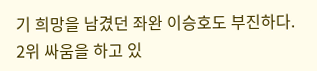기 희망을 남겼던 좌완 이승호도 부진하다. 2위 싸움을 하고 있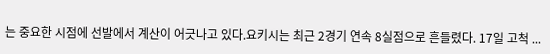는 중요한 시점에 선발에서 계산이 어긋나고 있다.요키시는 최근 2경기 연속 8실점으로 흔들렸다. 17일 고척 ...